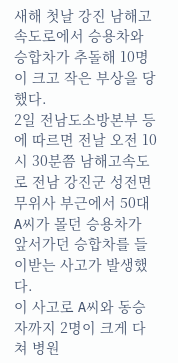새해 첫날 강진 남해고속도로에서 승용차와 승합차가 추돌해 10명이 크고 작은 부상을 당했다.
2일 전남도소방본부 등에 따르면 전날 오전 10시 30분쯤 남해고속도로 전남 강진군 성전면 무위사 부근에서 50대 A씨가 몰던 승용차가 앞서가던 승합차를 들이받는 사고가 발생했다.
이 사고로 A씨와 동승자까지 2명이 크게 다쳐 병원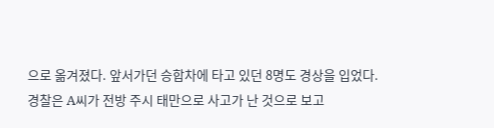으로 옮겨졌다. 앞서가던 승합차에 타고 있던 8명도 경상을 입었다.
경찰은 A씨가 전방 주시 태만으로 사고가 난 것으로 보고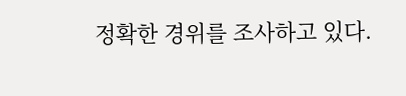정확한 경위를 조사하고 있다.